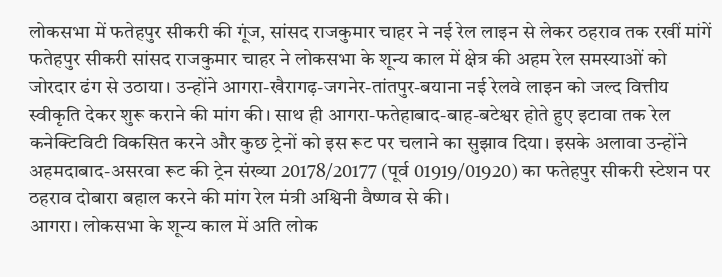लोकसभा में फतेहपुर सीकरी की गूंज, सांसद राजकुमार चाहर ने नई रेल लाइन से लेकर ठहराव तक रखीं मांगें
फतेहपुर सीकरी सांसद राजकुमार चाहर ने लोकसभा के शून्य काल में क्षेत्र की अहम रेल समस्याओं को जोरदार ढंग से उठाया। उन्होंने आगरा-खैरागढ़-जगनेर-तांतपुर-बयाना नई रेलवे लाइन को जल्द वित्तीय स्वीकृति देकर शुरू कराने की मांग की। साथ ही आगरा-फतेहाबाद-बाह-बटेश्वर होते हुए इटावा तक रेल कनेक्टिविटी विकसित करने और कुछ ट्रेनों को इस रूट पर चलाने का सुझाव दिया। इसके अलावा उन्होंने अहमदाबाद-असरवा रूट की ट्रेन संख्या 20178/20177 (पूर्व 01919/01920) का फतेहपुर सीकरी स्टेशन पर ठहराव दोबारा बहाल करने की मांग रेल मंत्री अश्विनी वैष्णव से की।
आगरा। लोकसभा के शून्य काल में अति लोक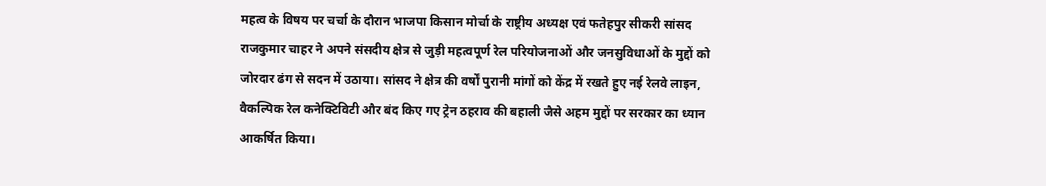महत्व के विषय पर चर्चा के दौरान भाजपा किसान मोर्चा के राष्ट्रीय अध्यक्ष एवं फतेहपुर सीकरी सांसद राजकुमार चाहर ने अपने संसदीय क्षेत्र से जुड़ी महत्वपूर्ण रेल परियोजनाओं और जनसुविधाओं के मुद्दों को जोरदार ढंग से सदन में उठाया। सांसद ने क्षेत्र की वर्षों पुरानी मांगों को केंद्र में रखते हुए नई रेलवे लाइन, वैकल्पिक रेल कनेक्टिविटी और बंद किए गए ट्रेन ठहराव की बहाली जैसे अहम मुद्दों पर सरकार का ध्यान आकर्षित किया।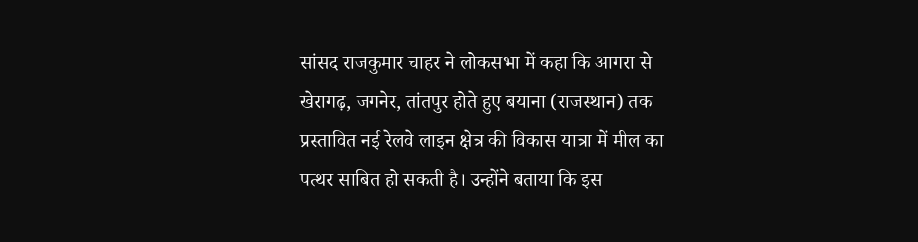सांसद राजकुमार चाहर ने लोकसभा में कहा कि आगरा से खेरागढ़, जगनेर, तांतपुर होते हुए बयाना (राजस्थान) तक प्रस्तावित नई रेलवे लाइन क्षेत्र की विकास यात्रा में मील का पत्थर साबित हो सकती है। उन्होंने बताया कि इस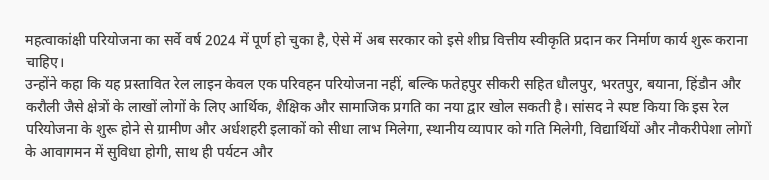महत्वाकांक्षी परियोजना का सर्वे वर्ष 2024 में पूर्ण हो चुका है, ऐसे में अब सरकार को इसे शीघ्र वित्तीय स्वीकृति प्रदान कर निर्माण कार्य शुरू कराना चाहिए।
उन्होंने कहा कि यह प्रस्तावित रेल लाइन केवल एक परिवहन परियोजना नहीं, बल्कि फतेहपुर सीकरी सहित धौलपुर, भरतपुर, बयाना, हिंडौन और करौली जैसे क्षेत्रों के लाखों लोगों के लिए आर्थिक, शैक्षिक और सामाजिक प्रगति का नया द्वार खोल सकती है। सांसद ने स्पष्ट किया कि इस रेल परियोजना के शुरू होने से ग्रामीण और अर्धशहरी इलाकों को सीधा लाभ मिलेगा, स्थानीय व्यापार को गति मिलेगी, विद्यार्थियों और नौकरीपेशा लोगों के आवागमन में सुविधा होगी, साथ ही पर्यटन और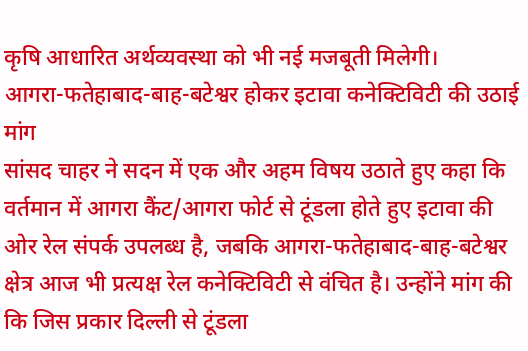कृषि आधारित अर्थव्यवस्था को भी नई मजबूती मिलेगी।
आगरा-फतेहाबाद-बाह-बटेश्वर होकर इटावा कनेक्टिविटी की उठाई मांग
सांसद चाहर ने सदन में एक और अहम विषय उठाते हुए कहा कि वर्तमान में आगरा कैंट/आगरा फोर्ट से टूंडला होते हुए इटावा की ओर रेल संपर्क उपलब्ध है, जबकि आगरा-फतेहाबाद-बाह-बटेश्वर क्षेत्र आज भी प्रत्यक्ष रेल कनेक्टिविटी से वंचित है। उन्होंने मांग की कि जिस प्रकार दिल्ली से टूंडला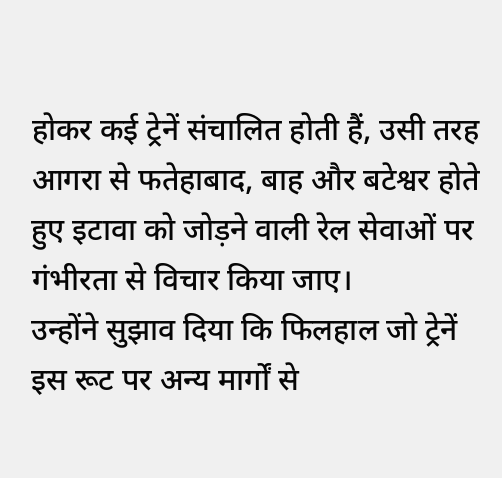होकर कई ट्रेनें संचालित होती हैं, उसी तरह आगरा से फतेहाबाद, बाह और बटेश्वर होते हुए इटावा को जोड़ने वाली रेल सेवाओं पर गंभीरता से विचार किया जाए।
उन्होंने सुझाव दिया कि फिलहाल जो ट्रेनें इस रूट पर अन्य मार्गों से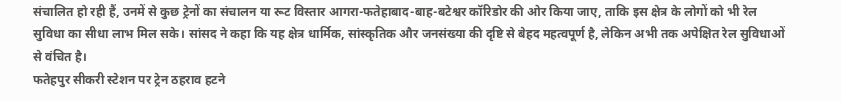संचालित हो रही हैं, उनमें से कुछ ट्रेनों का संचालन या रूट विस्तार आगरा-फतेहाबाद-बाह-बटेश्वर कॉरिडोर की ओर किया जाए, ताकि इस क्षेत्र के लोगों को भी रेल सुविधा का सीधा लाभ मिल सके। सांसद ने कहा कि यह क्षेत्र धार्मिक, सांस्कृतिक और जनसंख्या की दृष्टि से बेहद महत्वपूर्ण है, लेकिन अभी तक अपेक्षित रेल सुविधाओं से वंचित है।
फतेहपुर सीकरी स्टेशन पर ट्रेन ठहराव हटने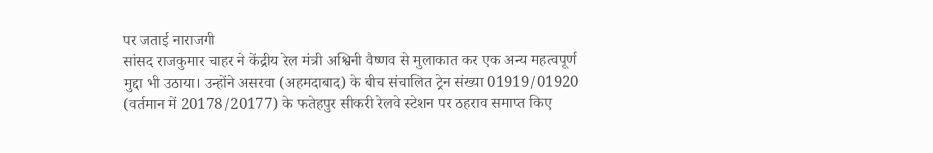पर जताई नाराजगी
सांसद राजकुमार चाहर ने केंद्रीय रेल मंत्री अश्विनी वैष्णव से मुलाकात कर एक अन्य महत्वपूर्ण मुद्दा भी उठाया। उन्होंने असरवा (अहमदाबाद) के बीच संचालित ट्रेन संख्या 01919/01920 (वर्तमान में 20178/20177) के फतेहपुर सीकरी रेलवे स्टेशन पर ठहराव समाप्त किए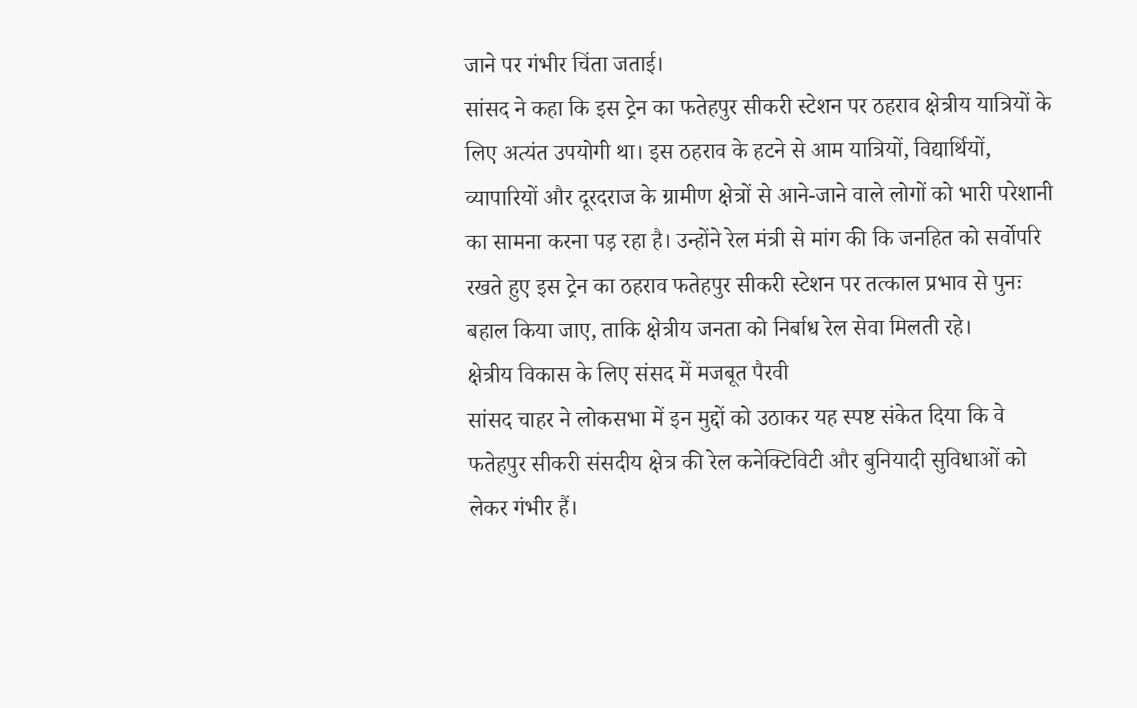जाने पर गंभीर चिंता जताई।
सांसद ने कहा कि इस ट्रेन का फतेहपुर सीकरी स्टेशन पर ठहराव क्षेत्रीय यात्रियों के लिए अत्यंत उपयोगी था। इस ठहराव के हटने से आम यात्रियों, विद्यार्थियों, व्यापारियों और दूरदराज के ग्रामीण क्षेत्रों से आने-जाने वाले लोगों को भारी परेशानी का सामना करना पड़ रहा है। उन्होंने रेल मंत्री से मांग की कि जनहित को सर्वोपरि रखते हुए इस ट्रेन का ठहराव फतेहपुर सीकरी स्टेशन पर तत्काल प्रभाव से पुनः बहाल किया जाए, ताकि क्षेत्रीय जनता को निर्बाध रेल सेवा मिलती रहे।
क्षेत्रीय विकास के लिए संसद में मजबूत पैरवी
सांसद चाहर ने लोकसभा में इन मुद्दों को उठाकर यह स्पष्ट संकेत दिया कि वे फतेहपुर सीकरी संसदीय क्षेत्र की रेल कनेक्टिविटी और बुनियादी सुविधाओं को लेकर गंभीर हैं।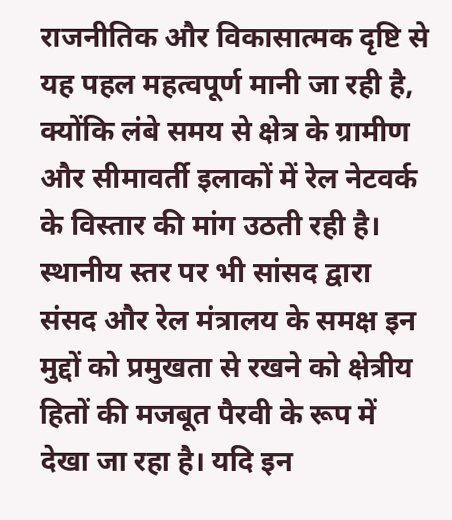राजनीतिक और विकासात्मक दृष्टि से यह पहल महत्वपूर्ण मानी जा रही है, क्योंकि लंबे समय से क्षेत्र के ग्रामीण और सीमावर्ती इलाकों में रेल नेटवर्क के विस्तार की मांग उठती रही है।
स्थानीय स्तर पर भी सांसद द्वारा संसद और रेल मंत्रालय के समक्ष इन मुद्दों को प्रमुखता से रखने को क्षेत्रीय हितों की मजबूत पैरवी के रूप में देखा जा रहा है। यदि इन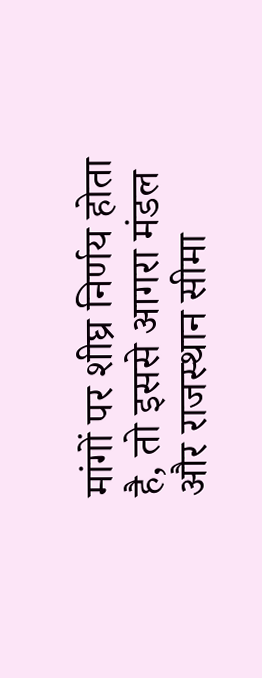मांगों पर शीघ्र निर्णय होता है, तो इससे आगरा मंडल और राजस्थान सीमा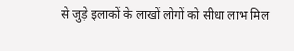से जुड़े इलाकों के लाखों लोगों को सीधा लाभ मिल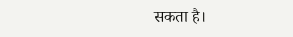सकता है।